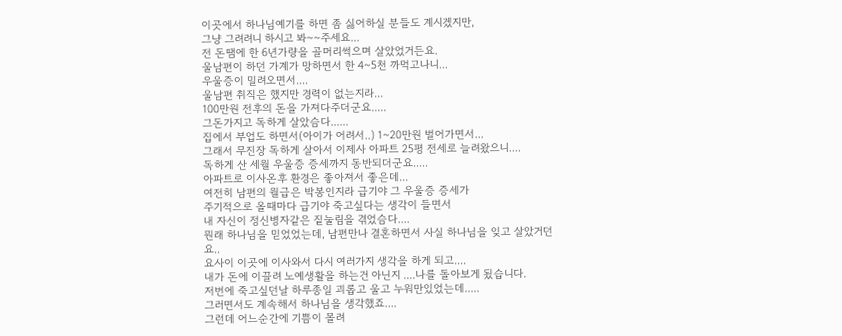이곳에서 하나님예기를 하면 좀 싫어하실 분들도 계시겠지만,
그냥 그려려니 하시고 봐~~주세요...
전 돈땜에 한 6년가량을 골머리썩으며 살았었거든요.
울남편이 하던 가계가 망하면서 한 4~5천 까먹고나니...
우울증이 밀려오면서....
울남편 취직은 했지만 경력이 없는지라...
100만원 전후의 돈을 가져다주더군요.....
그돈가지고 독하게 살았슴다......
집에서 부업도 하면서(아이가 어려서..) 1~20만원 벌어가면서...
그래서 무진장 독하게 살아서 이제사 아파트 25평 전세로 늘려왔으니....
독하게 산 세월 우울증 증세까지 동반되더군요.....
아파트로 이사온후 환경은 좋아져서 좋은데...
여전히 남편의 월급은 박봉인지라 급기야 그 우울증 증세가
주기적으로 올때마다 급기야 죽고싶다는 생각이 들면서
내 자신이 정신병자같은 짙눌림을 겪었슴다....
뭔래 하나님을 믿었었는데, 남편만나 결혼하면서 사실 하나님을 잊고 살았거던요..
요사이 이곳에 이사와서 다시 여러가지 생각을 하게 되고....
내가 돈에 이끌려 노예생활을 하는건 아닌지 ....나를 돌아보게 됬습니다.
저번에 죽고싶던날 하루종일 괴롭고 울고 누워만있었는데.....
그러면서도 계속해서 하나님을 생각했죠....
그런데 어느순간에 기쁨이 몰려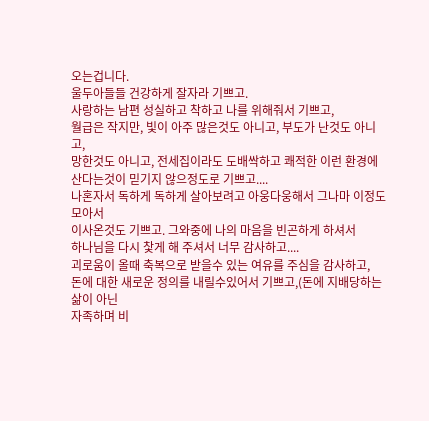오는겁니다.
울두아들들 건강하게 잘자라 기쁘고.
사랑하는 남편 성실하고 착하고 나를 위해줘서 기쁘고,
월급은 작지만, 빛이 아주 많은것도 아니고, 부도가 난것도 아니고,
망한것도 아니고, 전세집이라도 도배싹하고 쾌적한 이런 환경에
산다는것이 믿기지 않으정도로 기쁘고....
나혼자서 독하게 독하게 살아보려고 아웅다웅해서 그나마 이정도 모아서
이사온것도 기쁘고. 그와중에 나의 마음을 빈곤하게 하셔서
하나님을 다시 찿게 해 주셔서 너무 감사하고....
괴로움이 올때 축복으로 받을수 있는 여유를 주심을 감사하고,
돈에 대한 새로운 정의를 내릴수있어서 기쁘고,(돈에 지배당하는 삶이 아닌
자족하며 비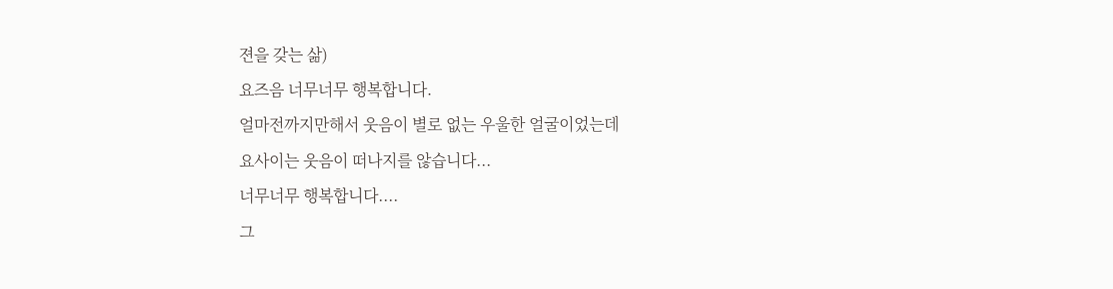젼을 갖는 삶)
요즈음 너무너무 행복합니다.
얼마전까지만해서 웃음이 별로 없는 우울한 얼굴이었는데
요사이는 웃음이 떠나지를 않습니다...
너무너무 행복합니다....
그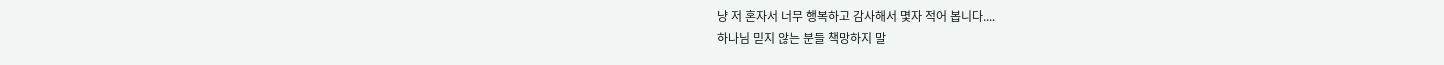냥 저 혼자서 너무 행복하고 감사해서 몇자 적어 봅니다....
하나님 믿지 않는 분들 책망하지 말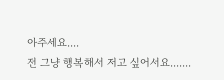아주세요....
전 그냥 행복해서 저고 싶어서요.......